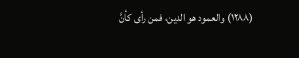(١٢٨٨) والعمود هو الدين، فمن رأى كأنَّ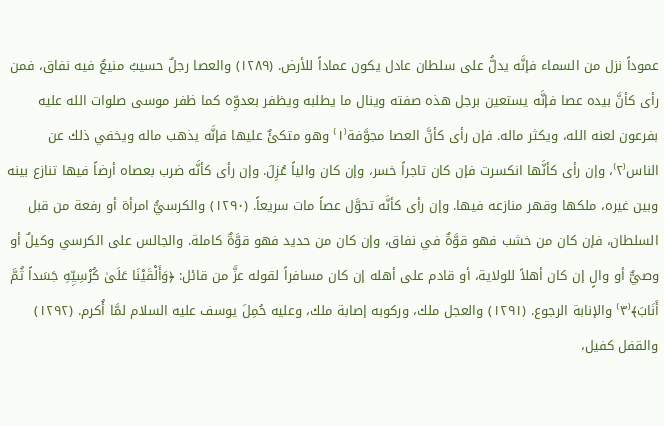عموداً نزل من السماء فإنَّه يدلُّ على سلطان عادل يكون عماداً للأرض. (١٢٨٩) والعصا رجلٌ حسيبٌ منيعٌ فيه نفاق، فمن رأى كأنَّ بيده عصا فإنَّه يستعين برجل هذه صفته وينال ما يطلبه ويظفر بعدوِّه كما ظفر موسى صلوات الله عليه بفرعون لعنه الله، ويكثر ماله. فإن رأى كأنَّ العصا مجوَّفة⁽١⁾ وهو متكئٌ عليها فإنَّه يذهب ماله ويخفي ذلك عن الناس⁽٢⁾، وإن رأى كأنَّها انكسرت فإن كان تاجراً خسر، وإن كان والياً عُزِلَ. وإن رأى كأنَّه ضرب بعصاه أرضاً فيها تنازع بينه وبين غيره، ملكها وقهر منازعه فيها. وإن رأى كأنَّه تحوَّل عصاً مات سريعاً. (١٢٩٠) والكرسيُّ امرأة أو رفعة من قبل السلطان، فإن كان من خشب فهو قوَّةٌ في نفاق، وإن كان من حديد فهو قوَّةٌ كاملة. والجالس على الكرسي وكيلٌ أو وصيٌّ أو والٍ إن كان أهلاً للولاية، أو قادم على أهله إن كان مسافراً لقوله عزَّ من قائل: ﴿وَأَلْقَيْنَا عَلَىٰ كُرْسِيِّهِ جَسَداً ثُمَّ أَنَابَ﴾⁽٣⁾ والإنابة الرجوع. (١٢٩١) والعجل ملك، وركوبه إصابة ملك، وعليه حُمِلَ يوسف عليه السلام لمَّا أُكرم. (١٢٩٢) والقفل كفيل،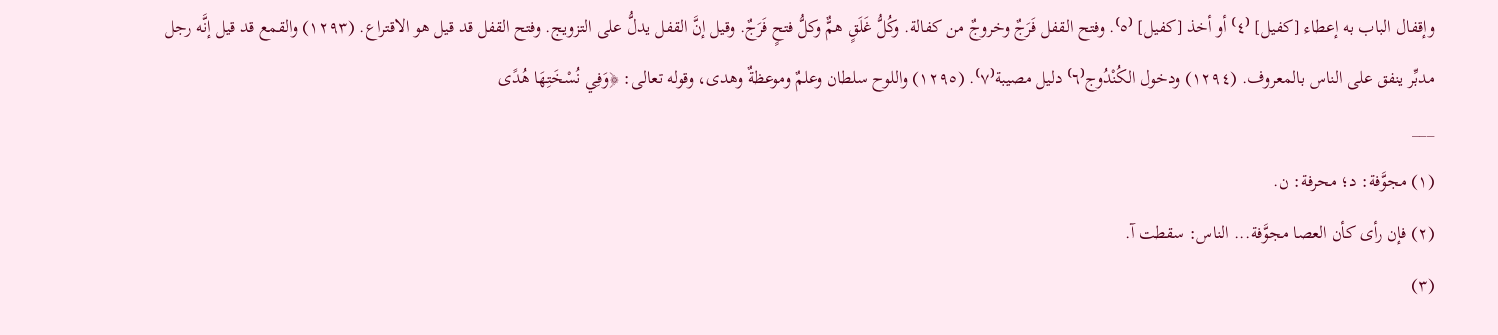وإقفال الباب به إعطاء [كفيل] ⁽٤⁾ أو أخذ [كفيل] ⁽٥⁾. وفتح القفل فَرَجٌ وخروجٌ من كفالة. وكُلُّ غَلَقٍ همٌّ وكلُّ فتحٍ فَرَجٌ. وقيل إنَّ القفل يدلُّ على التزويج. وفتح القفل قد قيل هو الاقتراع. (١٢٩٣) والقمع قد قيل إنَّه رجل مدبِّر ينفق على الناس بالمعروف. (١٢٩٤) ودخول الكُنْدُوج⁽٦⁾ دليل مصيبة⁽٧⁾. (١٢٩٥) واللوح سلطان وعلمٌ وموعظةٌ وهدى، وقوله تعالى: ﴿وَفِي نُسْخَتِهَا هُدًى
___
(١) مجوَّفة: د؛ محرفة: ن.
(٢) فإن رأى كأن العصا مجوَّفة... الناس: سقطت آ.
(٣)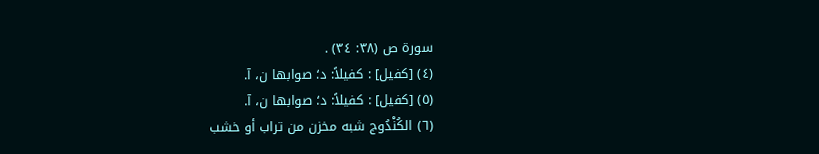سورة ص (٣٨: ٣٤) .
(٤) [كفيل] : كفيلاً: د؛ صوابها ن، آ.
(٥) [كفيل] : كفيلاً: د؛ صوابها ن، آ.
(٦) الكُنْدُوج شبه مخزن من تراب أو خشب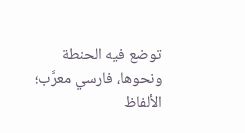توضع فيه الحنطة ونحوها، فارسي معرَّب؛ الألفاظ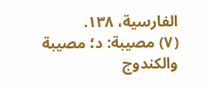الفارسية، ١٣٨.
(٧) مصيبة: د؛ مصيبة والكندوج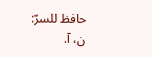حافظ للسرّ: ن، آ.